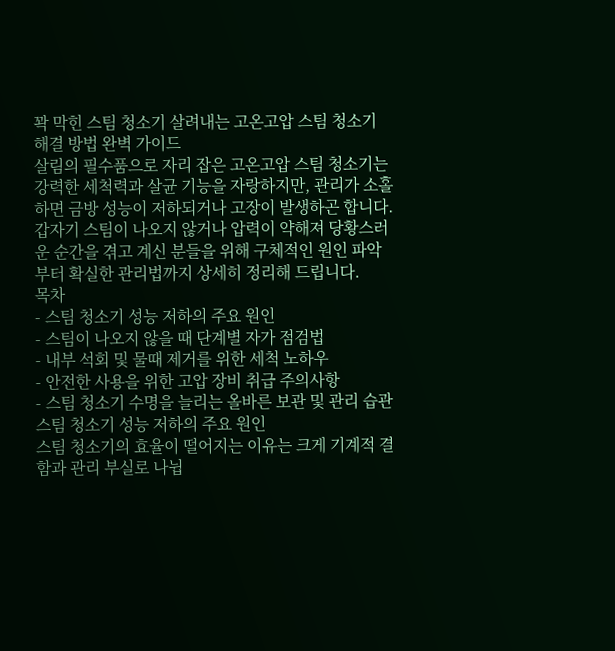꽉 막힌 스팀 청소기 살려내는 고온고압 스팀 청소기 해결 방법 완벽 가이드
살림의 필수품으로 자리 잡은 고온고압 스팀 청소기는 강력한 세척력과 살균 기능을 자랑하지만, 관리가 소홀하면 금방 성능이 저하되거나 고장이 발생하곤 합니다. 갑자기 스팀이 나오지 않거나 압력이 약해져 당황스러운 순간을 겪고 계신 분들을 위해 구체적인 원인 파악부터 확실한 관리법까지 상세히 정리해 드립니다.
목차
- 스팀 청소기 성능 저하의 주요 원인
- 스팀이 나오지 않을 때 단계별 자가 점검법
- 내부 석회 및 물때 제거를 위한 세척 노하우
- 안전한 사용을 위한 고압 장비 취급 주의사항
- 스팀 청소기 수명을 늘리는 올바른 보관 및 관리 습관
스팀 청소기 성능 저하의 주요 원인
스팀 청소기의 효율이 떨어지는 이유는 크게 기계적 결함과 관리 부실로 나뉩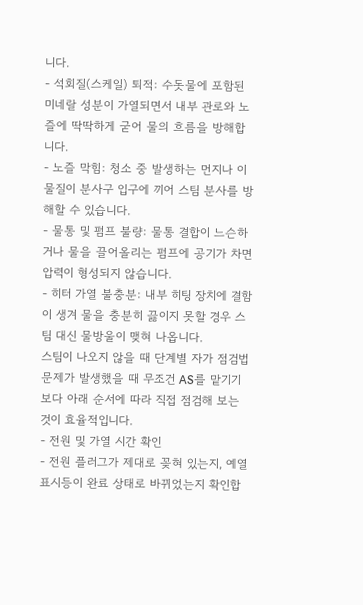니다.
- 석회질(스케일) 퇴적: 수돗물에 포함된 미네랄 성분이 가열되면서 내부 관로와 노즐에 딱딱하게 굳어 물의 흐름을 방해합니다.
- 노즐 막힘: 청소 중 발생하는 먼지나 이물질이 분사구 입구에 끼어 스팀 분사를 방해할 수 있습니다.
- 물통 및 펌프 불량: 물통 결합이 느슨하거나 물을 끌어올리는 펌프에 공기가 차면 압력이 형성되지 않습니다.
- 히터 가열 불충분: 내부 히팅 장치에 결함이 생겨 물을 충분히 끓이지 못할 경우 스팀 대신 물방울이 맺혀 나옵니다.
스팀이 나오지 않을 때 단계별 자가 점검법
문제가 발생했을 때 무조건 AS를 맡기기보다 아래 순서에 따라 직접 점검해 보는 것이 효율적입니다.
- 전원 및 가열 시간 확인
- 전원 플러그가 제대로 꽂혀 있는지, 예열 표시등이 완료 상태로 바뀌었는지 확인합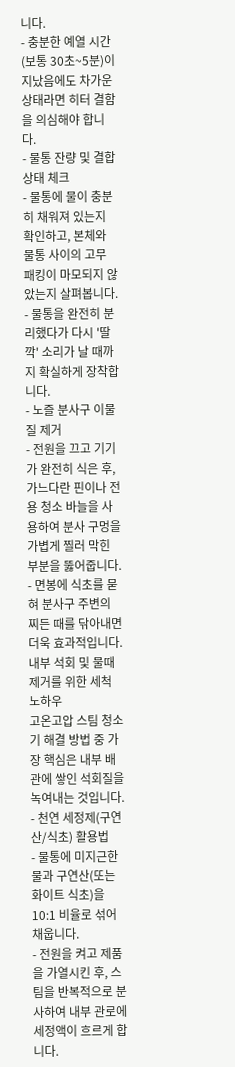니다.
- 충분한 예열 시간(보통 30초~5분)이 지났음에도 차가운 상태라면 히터 결함을 의심해야 합니다.
- 물통 잔량 및 결합 상태 체크
- 물통에 물이 충분히 채워져 있는지 확인하고, 본체와 물통 사이의 고무 패킹이 마모되지 않았는지 살펴봅니다.
- 물통을 완전히 분리했다가 다시 '딸깍' 소리가 날 때까지 확실하게 장착합니다.
- 노즐 분사구 이물질 제거
- 전원을 끄고 기기가 완전히 식은 후, 가느다란 핀이나 전용 청소 바늘을 사용하여 분사 구멍을 가볍게 찔러 막힌 부분을 뚫어줍니다.
- 면봉에 식초를 묻혀 분사구 주변의 찌든 때를 닦아내면 더욱 효과적입니다.
내부 석회 및 물때 제거를 위한 세척 노하우
고온고압 스팀 청소기 해결 방법 중 가장 핵심은 내부 배관에 쌓인 석회질을 녹여내는 것입니다.
- 천연 세정제(구연산/식초) 활용법
- 물통에 미지근한 물과 구연산(또는 화이트 식초)을 10:1 비율로 섞어 채웁니다.
- 전원을 켜고 제품을 가열시킨 후, 스팀을 반복적으로 분사하여 내부 관로에 세정액이 흐르게 합니다.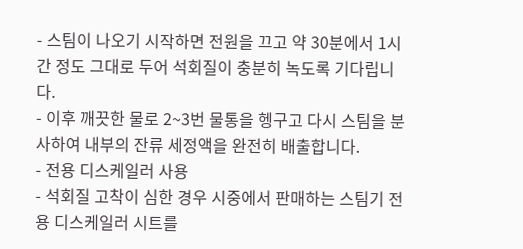- 스팀이 나오기 시작하면 전원을 끄고 약 30분에서 1시간 정도 그대로 두어 석회질이 충분히 녹도록 기다립니다.
- 이후 깨끗한 물로 2~3번 물통을 헹구고 다시 스팀을 분사하여 내부의 잔류 세정액을 완전히 배출합니다.
- 전용 디스케일러 사용
- 석회질 고착이 심한 경우 시중에서 판매하는 스팀기 전용 디스케일러 시트를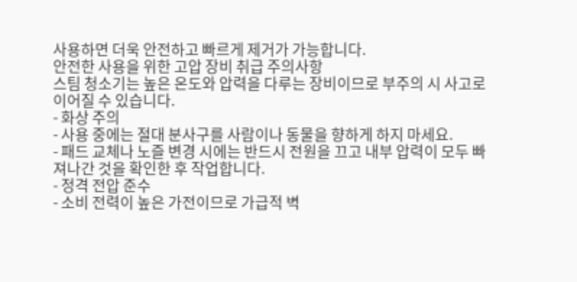사용하면 더욱 안전하고 빠르게 제거가 가능합니다.
안전한 사용을 위한 고압 장비 취급 주의사항
스팀 청소기는 높은 온도와 압력을 다루는 장비이므로 부주의 시 사고로 이어질 수 있습니다.
- 화상 주의
- 사용 중에는 절대 분사구를 사람이나 동물을 향하게 하지 마세요.
- 패드 교체나 노즐 변경 시에는 반드시 전원을 끄고 내부 압력이 모두 빠져나간 것을 확인한 후 작업합니다.
- 정격 전압 준수
- 소비 전력이 높은 가전이므로 가급적 벽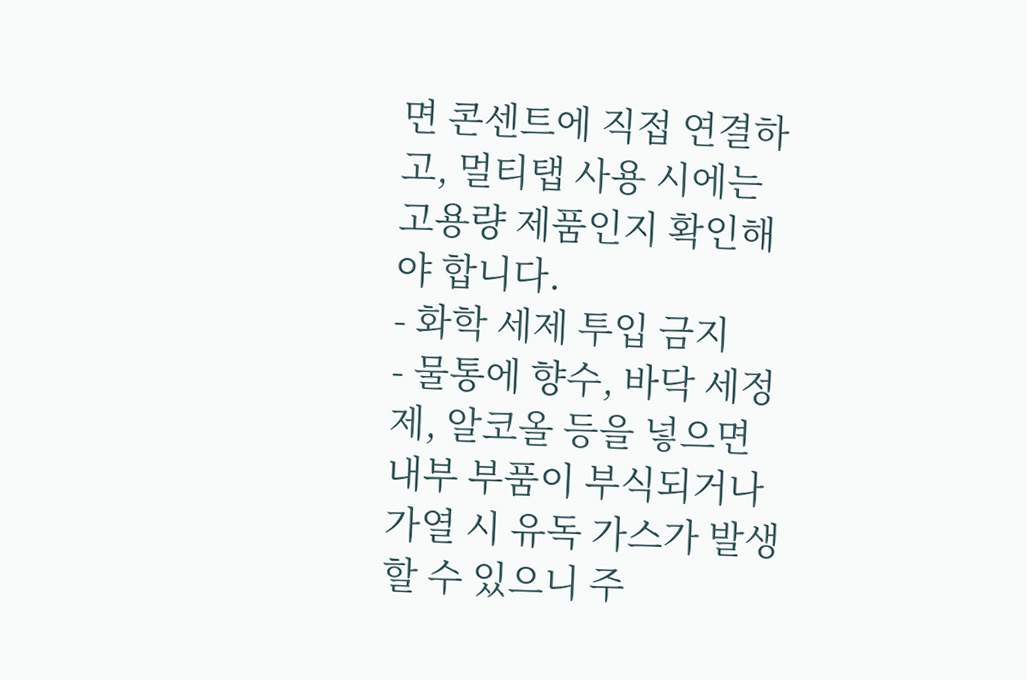면 콘센트에 직접 연결하고, 멀티탭 사용 시에는 고용량 제품인지 확인해야 합니다.
- 화학 세제 투입 금지
- 물통에 향수, 바닥 세정제, 알코올 등을 넣으면 내부 부품이 부식되거나 가열 시 유독 가스가 발생할 수 있으니 주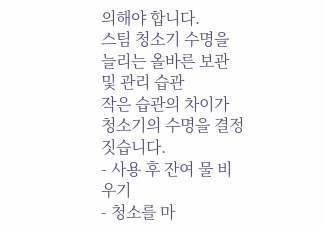의해야 합니다.
스팀 청소기 수명을 늘리는 올바른 보관 및 관리 습관
작은 습관의 차이가 청소기의 수명을 결정짓습니다.
- 사용 후 잔여 물 비우기
- 청소를 마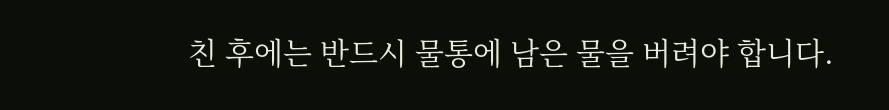친 후에는 반드시 물통에 남은 물을 버려야 합니다.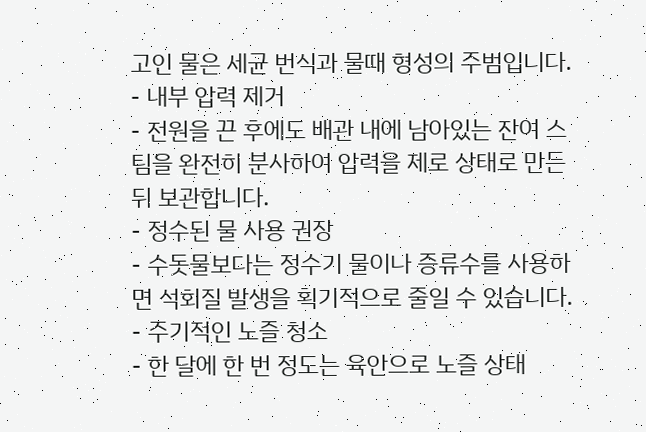고인 물은 세균 번식과 물때 형성의 주범입니다.
- 내부 압력 제거
- 전원을 끈 후에도 배관 내에 남아있는 잔여 스팀을 완전히 분사하여 압력을 제로 상태로 만든 뒤 보관합니다.
- 정수된 물 사용 권장
- 수돗물보다는 정수기 물이나 증류수를 사용하면 석회질 발생을 획기적으로 줄일 수 있습니다.
- 주기적인 노즐 청소
- 한 달에 한 번 정도는 육안으로 노즐 상태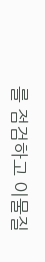를 점검하고 이물질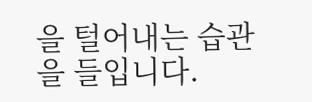을 털어내는 습관을 들입니다.